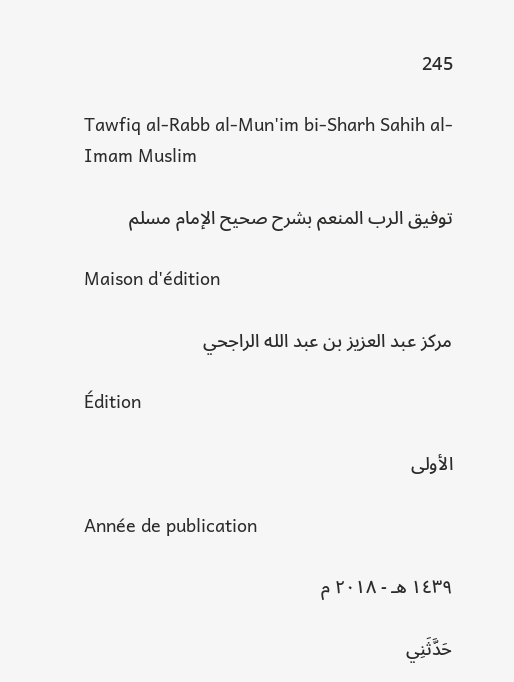245

Tawfiq al-Rabb al-Mun'im bi-Sharh Sahih al-Imam Muslim

توفيق الرب المنعم بشرح صحيح الإمام مسلم

Maison d'édition

مركز عبد العزيز بن عبد الله الراجحي

Édition

الأولى

Année de publication

١٤٣٩ هـ - ٢٠١٨ م

حَدَّثَنِي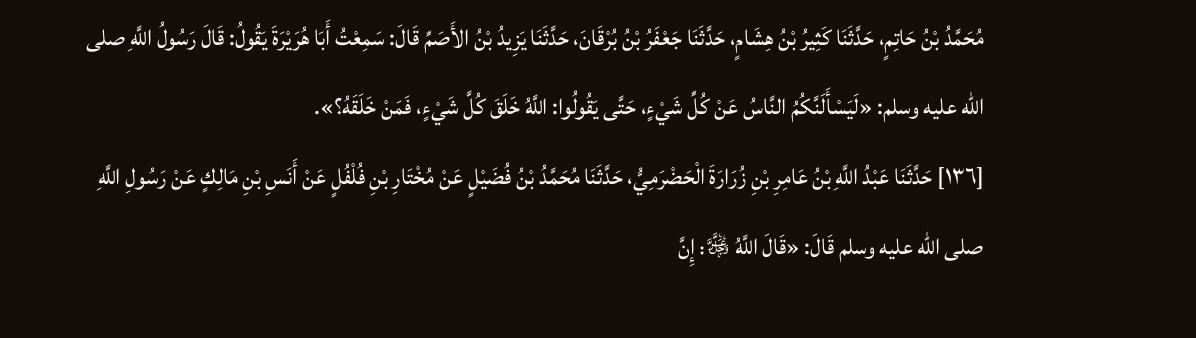مُحَمَّدُ بْنُ حَاتِمٍ، حَدَّثَنَا كَثِيرُ بْنُ هِشَامٍ، حَدَّثَنَا جَعْفَرُ بْنُ بُرْقَانَ، حَدَّثَنَا يَزِيدُ بْنُ الأَصَمِّ قَالَ: سَمِعْتُ أَبَا هُرَيْرَةَ يَقُولُ: قَالَ رَسُولُ اللَّهِ صلى الله عليه وسلم: «لَيَسْأَلَنَّكُمُ النَّاسُ عَنْ كُلِّ شَيْءٍ، حَتَّى يَقُولُوا: اللَّهُ خَلَقَ كُلَّ شَيْءٍ، فَمَنْ خَلَقَهُ؟».
[١٣٦] حَدَّثَنَا عَبْدُ اللَّهِ بْنُ عَامِرِ بْنِ زُرَارَةَ الْحَضْرَمِيُّ، حَدَّثَنَا مُحَمَّدُ بْنُ فُضَيْلٍ عَنْ مُخْتَارِ بْنِ فُلْفُلٍ عَنْ أَنَسِ بْنِ مَالِكٍ عَنْ رَسُولِ اللَّهِ صلى الله عليه وسلم قَالَ: «قَالَ اللَّهُ ﷿: إِنَّ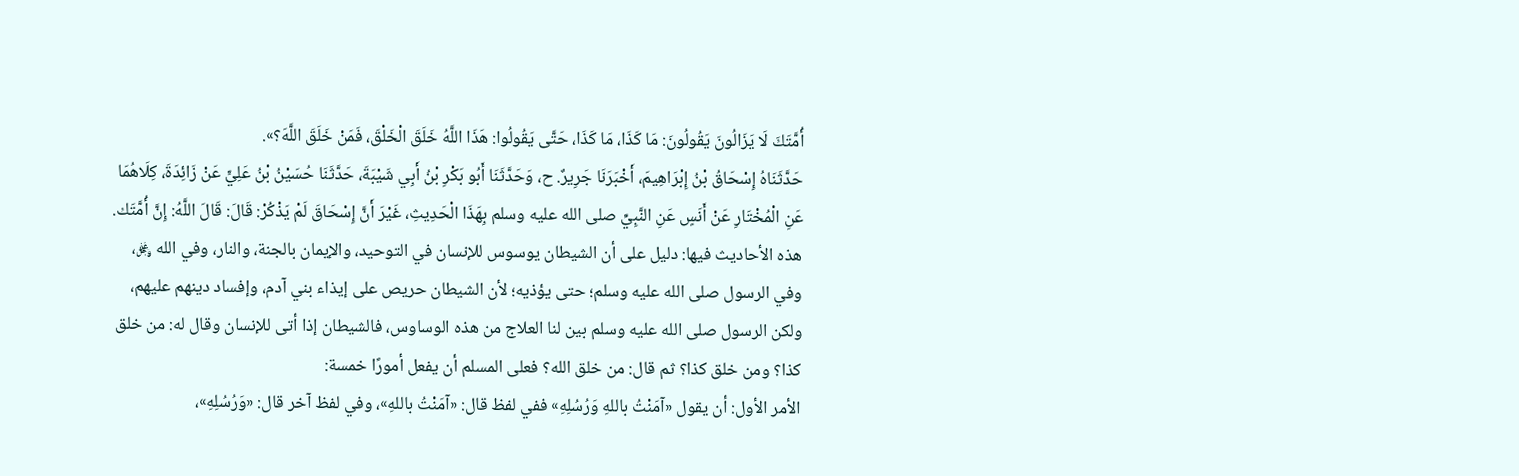أُمَّتَكَ لَا يَزَالُونَ يَقُولُونَ: مَا كَذَا، مَا كَذَا، حَتَّى يَقُولُوا: هَذَا اللَّهُ خَلَقَ الْخَلْقَ، فَمَنْ خَلَقَ اللَّهَ؟».
حَدَّثَنَاهُ إِسْحَاقُ بْنُ إِبْرَاهِيمَ، أَخْبَرَنَا جَرِيرٌ. ح، وَحَدَّثَنَا أَبُو بَكْرِ بْنُ أَبِي شَيْبَةَ، حَدَّثَنَا حُسَيْنُ بْنُ عَلِيٍّ عَنْ زَائِدَةَ، كِلَاهُمَا عَنِ الْمُخْتَارِ عَنْ أَنَسٍ عَنِ النَّبِيِّ صلى الله عليه وسلم بِهَذَا الْحَدِيثِ، غَيْرَ أَنَّ إِسْحَاقَ لَمْ يَذْكُرْ: قَالَ: قَالَ اللَّهُ: إِنَّ أُمَّتَك.
هذه الأحاديث فيها: دليل على أن الشيطان يوسوس للإنسان في التوحيد، والإيمان بالجنة، والنار، وفي الله ﷿، وفي الرسول صلى الله عليه وسلم؛ حتى يؤذيه؛ لأن الشيطان حريص على إيذاء بني آدم، وإفساد دينهم عليهم، ولكن الرسول صلى الله عليه وسلم بين لنا العلاج من هذه الوساوس، فالشيطان إذا أتى للإنسان وقال له: من خلق كذا؟ ومن خلق كذا؟ ثم قال: من خلق الله؟ فعلى المسلم أن يفعل أمورًا خمسة:
الأمر الأول: أن يقول «آمَنْتُ باللهِ وَرُسُلِهِ» ففي لفظ قال: «آمَنْتُ باللهِ»، وفي لفظ آخر قال: «وَرُسُلِهِ»،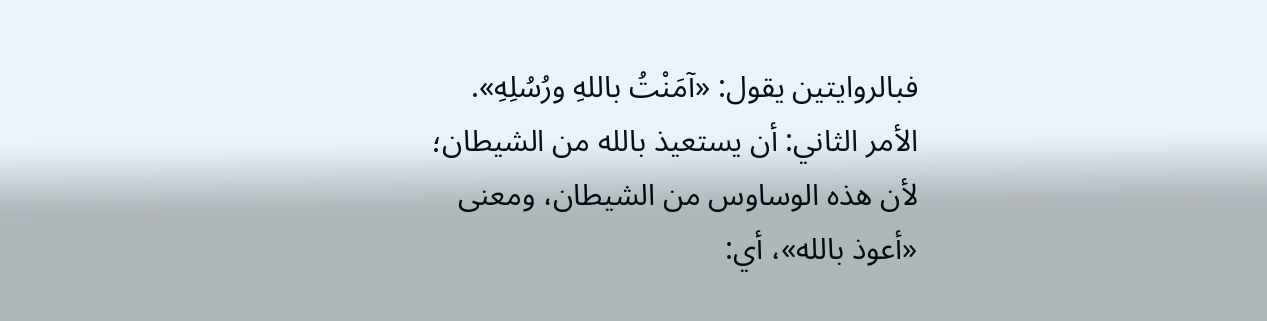فبالروايتين يقول: «آمَنْتُ باللهِ ورُسُلِهِ».
الأمر الثاني: أن يستعيذ بالله من الشيطان؛ لأن هذه الوساوس من الشيطان، ومعنى «أعوذ بالله»، أي: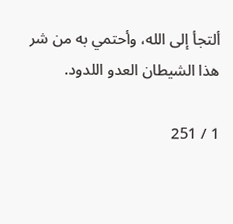ألتجأ إلى الله، وأحتمي به من شر هذا الشيطان العدو اللدود.

1 / 251